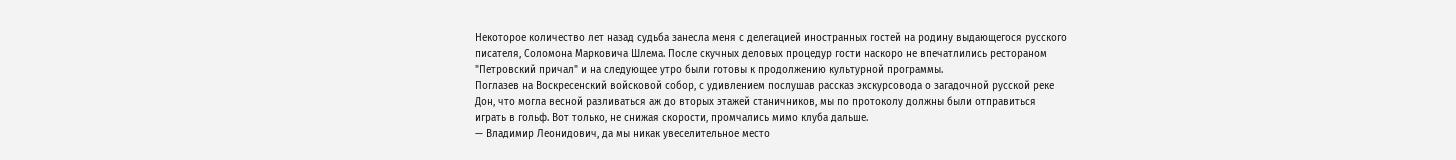Некоторое количество лет назад судьба занесла меня с делегацией иностранных гостей на родину выдающегося русского писателя, Соломона Марковича Шлема. После скучных деловых процедур гости наскоро не впечатлились рестораном "Петровский причал" и на следующее утро были готовы к продолжению культурной программы.
Поглазев на Воскресенский войсковой собор, с удивлением послушав рассказ экскурсовода о загадочной русской реке Дон, что могла весной разливаться аж до вторых этажей станичников, мы по протоколу должны были отправиться играть в гольф. Вот только, не снижая скорости, промчались мимо клуба дальше.
— Владимир Леонидович, да мы никак увеселительное место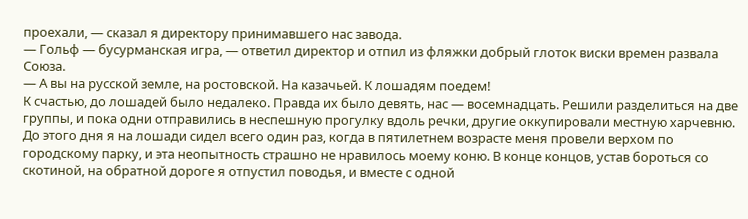проехали, — сказал я директору принимавшего нас завода.
— Гольф — бусурманская игра, — ответил директор и отпил из фляжки добрый глоток виски времен развала Союза.
— А вы на русской земле, на ростовской. На казачьей. К лошадям поедем!
К счастью, до лошадей было недалеко. Правда их было девять, нас — восемнадцать. Решили разделиться на две группы, и пока одни отправились в неспешную прогулку вдоль речки, другие оккупировали местную харчевню. До этого дня я на лошади сидел всего один раз, когда в пятилетнем возрасте меня провели верхом по городскому парку, и эта неопытность страшно не нравилось моему коню. В конце концов, устав бороться со скотиной, на обратной дороге я отпустил поводья, и вместе с одной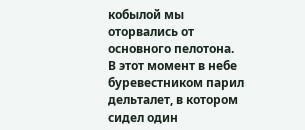кобылой мы оторвались от основного пелотона.
В этот момент в небе буревестником парил дельталет, в котором сидел один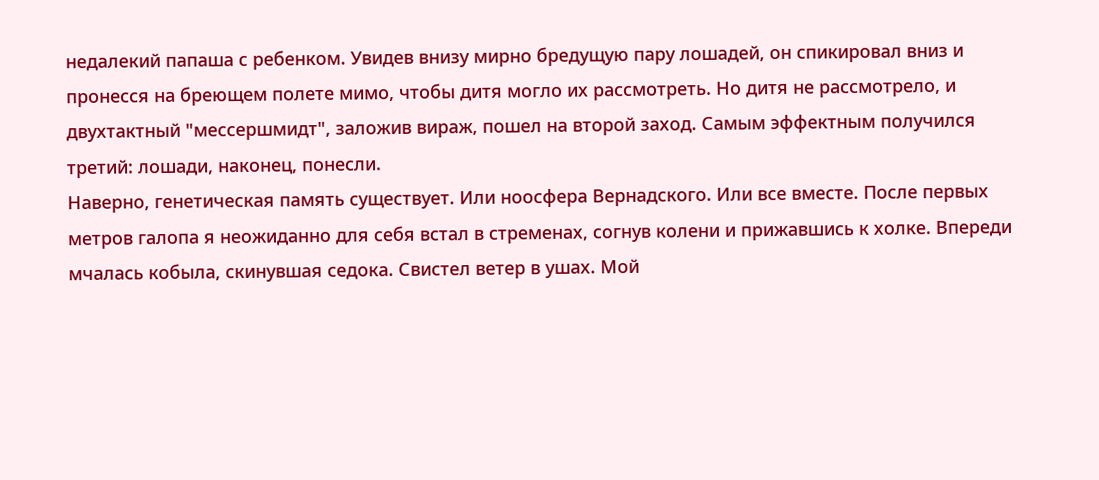недалекий папаша с ребенком. Увидев внизу мирно бредущую пару лошадей, он спикировал вниз и пронесся на бреющем полете мимо, чтобы дитя могло их рассмотреть. Но дитя не рассмотрело, и двухтактный "мессершмидт", заложив вираж, пошел на второй заход. Самым эффектным получился третий: лошади, наконец, понесли.
Наверно, генетическая память существует. Или ноосфера Вернадского. Или все вместе. После первых метров галопа я неожиданно для себя встал в стременах, согнув колени и прижавшись к холке. Впереди мчалась кобыла, скинувшая седока. Свистел ветер в ушах. Мой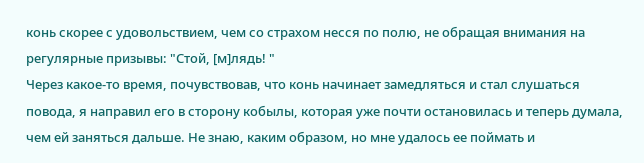конь скорее с удовольствием, чем со страхом несся по полю, не обращая внимания на регулярные призывы: "Стой, [м]лядь! "
Через какое-то время, почувствовав, что конь начинает замедляться и стал слушаться повода, я направил его в сторону кобылы, которая уже почти остановилась и теперь думала, чем ей заняться дальше. Не знаю, каким образом, но мне удалось ее поймать и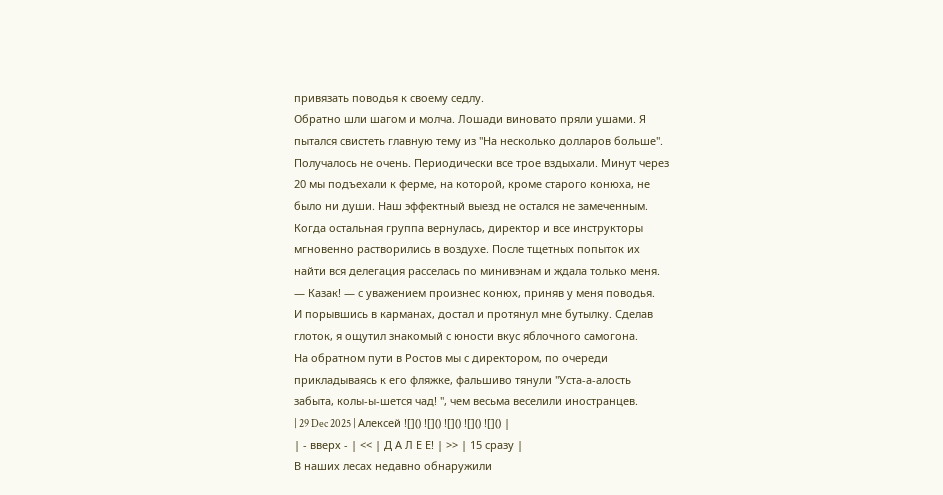привязать поводья к своему седлу.
Обратно шли шагом и молча. Лошади виновато пряли ушами. Я пытался свистеть главную тему из "На несколько долларов больше". Получалось не очень. Периодически все трое вздыхали. Минут через 20 мы подъехали к ферме, на которой, кроме старого конюха, не было ни души. Наш эффектный выезд не остался не замеченным. Когда остальная группа вернулась, директор и все инструкторы мгновенно растворились в воздухе. После тщетных попыток их найти вся делегация расселась по минивэнам и ждала только меня.
— Казак! — с уважением произнес конюх, приняв у меня поводья.
И порывшись в карманах, достал и протянул мне бутылку. Сделав глоток, я ощутил знакомый с юности вкус яблочного самогона.
На обратном пути в Ростов мы с директором, по очереди прикладываясь к его фляжке, фальшиво тянули "Уста-а-алость забыта, колы-ы-шется чад! ", чем весьма веселили иностранцев.
| 29 Dec 2025 | Алексей ![]() ![]() ![]() ![]() ![]() |
| - вверх - | << | Д А Л Е Е! | >> | 15 сразу |
В наших лесах недавно обнаружили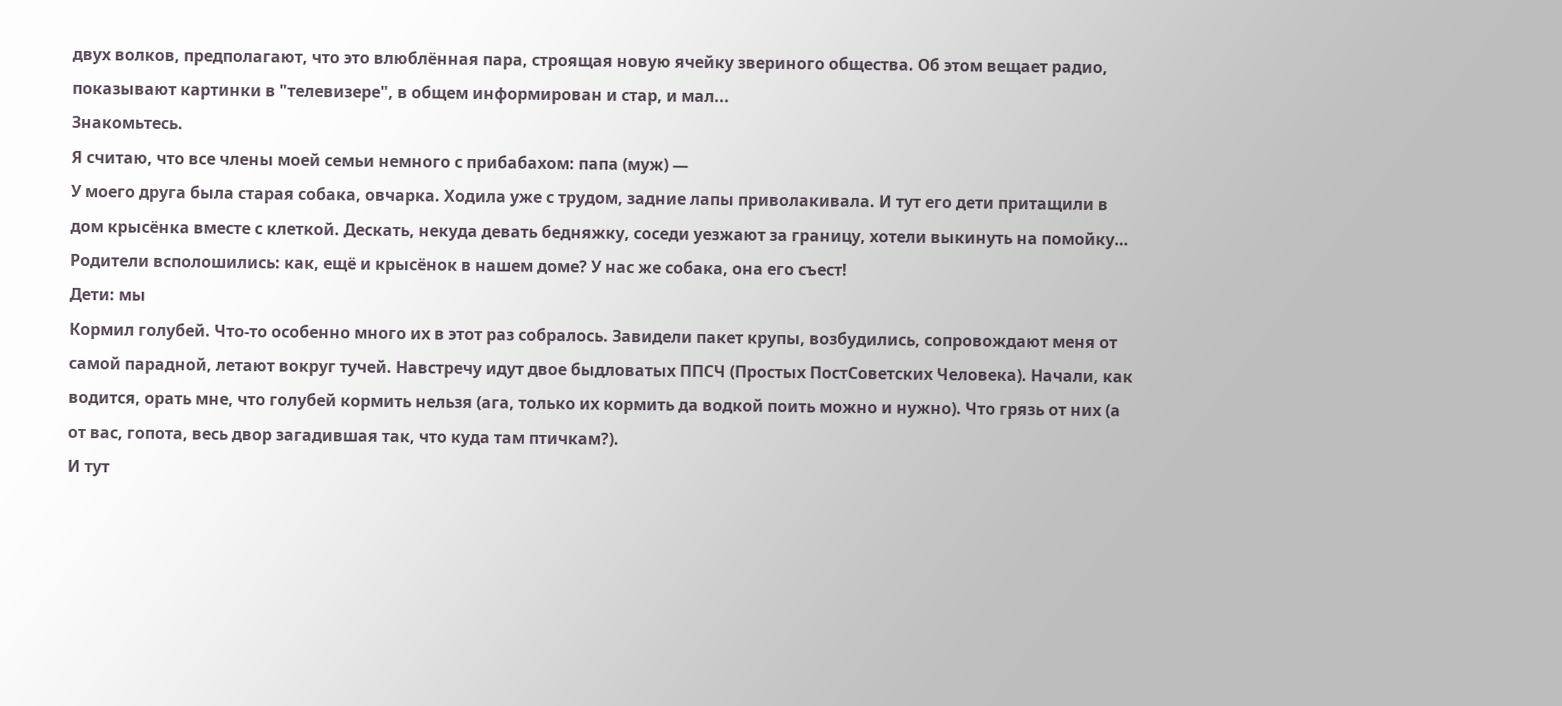двух волков, предполагают, что это влюблённая пара, строящая новую ячейку звериного общества. Об этом вещает радио, показывают картинки в "телевизере", в общем информирован и стар, и мал...
Знакомьтесь.
Я считаю, что все члены моей семьи немного с прибабахом: папа (муж) —
У моего друга была старая собака, овчарка. Ходила уже с трудом, задние лапы приволакивала. И тут его дети притащили в дом крысёнка вместе с клеткой. Дескать, некуда девать бедняжку, соседи уезжают за границу, хотели выкинуть на помойку…
Родители всполошились: как, ещё и крысёнок в нашем доме? У нас же собака, она его съест!
Дети: мы
Кормил голубей. Что-то особенно много их в этот раз собралось. Завидели пакет крупы, возбудились, сопровождают меня от самой парадной, летают вокруг тучей. Навстречу идут двое быдловатых ППСЧ (Простых ПостСоветских Человека). Начали, как водится, орать мне, что голубей кормить нельзя (ага, только их кормить да водкой поить можно и нужно). Что грязь от них (а от вас, гопота, весь двор загадившая так, что куда там птичкам?).
И тут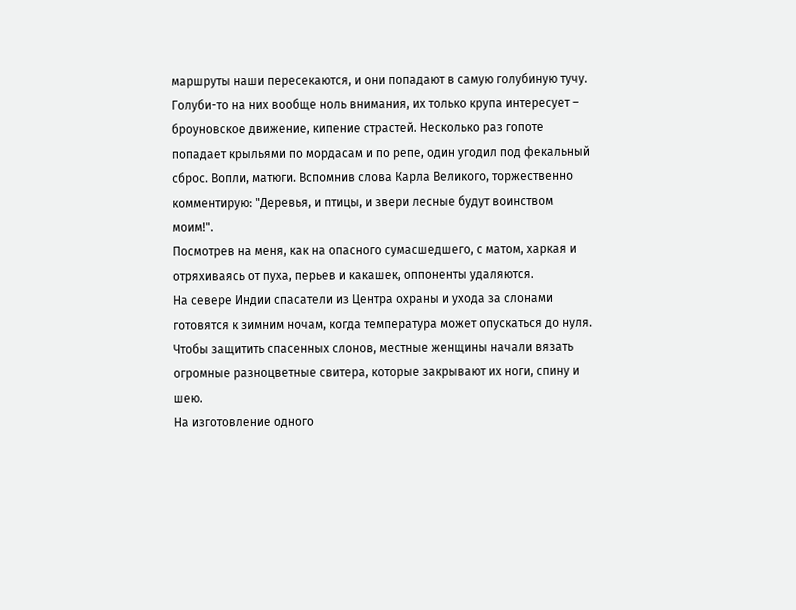маршруты наши пересекаются, и они попадают в самую голубиную тучу. Голуби-то на них вообще ноль внимания, их только крупа интересует – броуновское движение, кипение страстей. Несколько раз гопоте попадает крыльями по мордасам и по репе, один угодил под фекальный сброс. Вопли, матюги. Вспомнив слова Карла Великого, торжественно комментирую: "Деревья, и птицы, и звери лесные будут воинством моим!".
Посмотрев на меня, как на опасного сумасшедшего, с матом, харкая и отряхиваясь от пуха, перьев и какашек, оппоненты удаляются.
На севере Индии спасатели из Центра охраны и ухода за слонами готовятся к зимним ночам, когда температура может опускаться до нуля.
Чтобы защитить спасенных слонов, местные женщины начали вязать огромные разноцветные свитера, которые закрывают их ноги, спину и шею.
На изготовление одного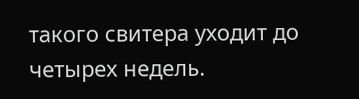такого свитера уходит до четырех недель.